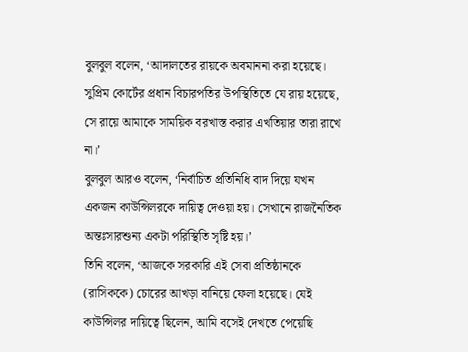বুলবুল বলেন, ‘আদালতের রায়কে অবমাননা করা হয়েছে। সুপ্রিম কোর্টের প্রধান বিচারপতির উপস্থিতিতে যে রায় হয়েছে, সে রায়ে আমাকে সাময়িক বরখাস্ত করার এখতিয়ার তারা রাখে না।’
বুলবুল আরও বলেন, ‘নির্বাচিত প্রতিনিধি বাদ দিয়ে যখন একজন কাউন্সিলরকে দায়িত্ব দেওয়া হয়। সেখানে রাজনৈতিক অন্তঃসারশুন্য একটা পরিস্থিতি সৃষ্টি হয়।’
তিনি বলেন, ‘আজকে সরকারি এই সেবা প্রতিষ্ঠানকে (রাসিককে) চোরের আখড়া বানিয়ে ফেলা হয়েছে। যেই কাউন্সিলর দায়িত্বে ছিলেন, আমি বসেই দেখতে পেয়েছি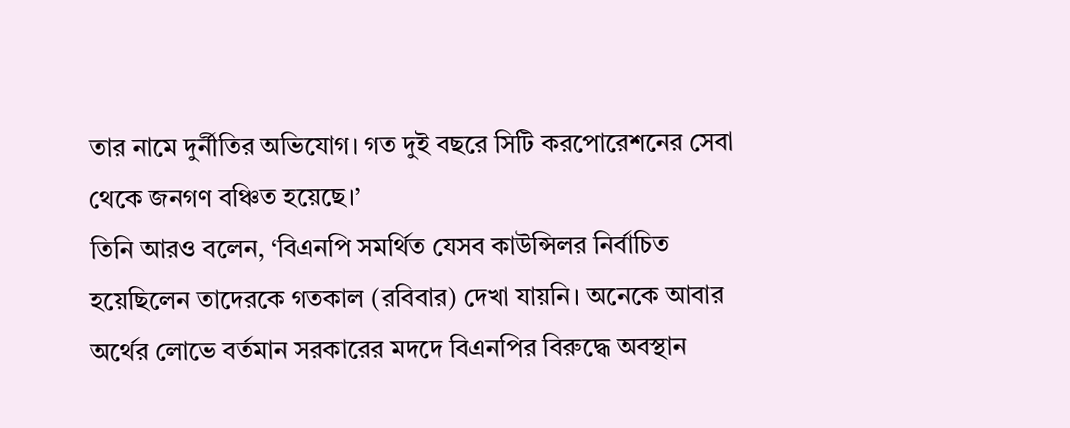তার নামে দুর্নীতির অভিযোগ। গত দুই বছরে সিটি করপোরেশনের সেবা থেকে জনগণ বঞ্চিত হয়েছে।’
তিনি আরও বলেন, ‘বিএনপি সমর্থিত যেসব কাউন্সিলর নির্বাচিত হয়েছিলেন তাদেরকে গতকাল (রবিবার) দেখা যায়নি। অনেকে আবার অর্থের লোভে বর্তমান সরকারের মদদে বিএনপির বিরুদ্ধে অবস্থান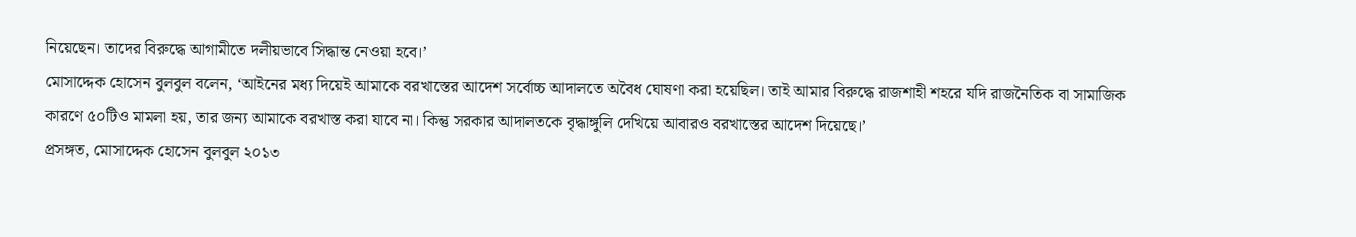নিয়েছেন। তাদের বিরুদ্ধে আগামীতে দলীয়ভাবে সিদ্ধান্ত নেওয়া হবে।’
মোসাদ্দেক হোসেন বুলবুল বলেন, ‘আইনের মধ্য দিয়েই আমাকে বরখাস্তের আদেশ সর্বোচ্চ আদালতে অবৈধ ঘোষণা করা হয়েছিল। তাই আমার বিরুদ্ধে রাজশাহী শহরে যদি রাজনৈতিক বা সামাজিক কারণে ৫০টিও মামলা হয়, তার জন্য আমাকে বরখাস্ত করা যাবে না। কিন্তু সরকার আদালতকে বৃদ্ধাঙ্গুলি দেখিয়ে আবারও বরখাস্তের আদেশ দিয়েছে।’
প্রসঙ্গত, মোসাদ্দেক হোসেন বুলবুল ২০১৩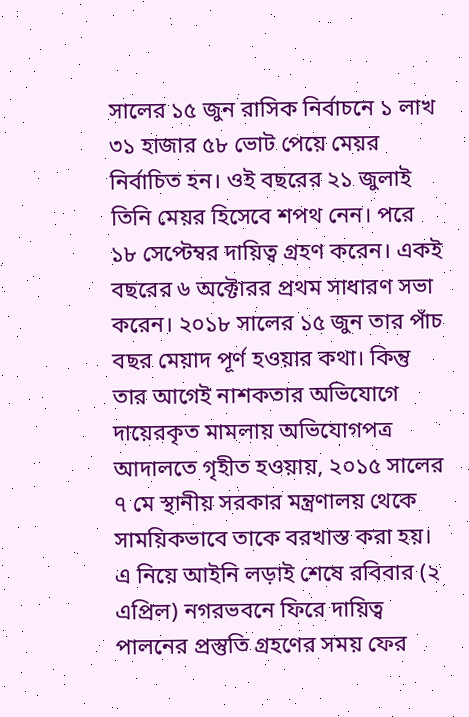সালের ১৫ জুন রাসিক নির্বাচনে ১ লাখ ৩১ হাজার ৫৮ ভোট পেয়ে মেয়র নির্বাচিত হন। ওই বছরের ২১ জুলাই তিনি মেয়র হিসেবে শপথ নেন। পরে ১৮ সেপ্টেম্বর দায়িত্ব গ্রহণ করেন। একই বছরের ৬ অক্টোরর প্রথম সাধারণ সভা করেন। ২০১৮ সালের ১৫ জুন তার পাঁচ বছর মেয়াদ পূর্ণ হওয়ার কথা। কিন্তু তার আগেই নাশকতার অভিযোগে দায়েরকৃত মামলায় অভিযোগপত্র আদালতে গৃহীত হওয়ায়, ২০১৫ সালের ৭ মে স্থানীয় সরকার মন্ত্রণালয় থেকে সাময়িকভাবে তাকে বরখাস্ত করা হয়। এ নিয়ে আইনি লড়াই শেষে রবিবার (২ এপ্রিল) নগরভবনে ফিরে দায়িত্ব পালনের প্রস্তুতি গ্রহণের সময় ফের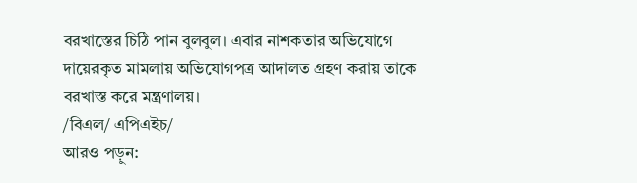বরখাস্তের চিঠি পান বুলবুল। এবার নাশকতার অভিযোগে দায়েরকৃত মামলায় অভিযোগপত্র আদালত গ্রহণ করায় তাকে বরখাস্ত করে মন্ত্রণালয়।
/বিএল/ এপিএইচ/
আরও পড়ুন: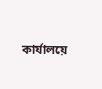কার্যালয়ে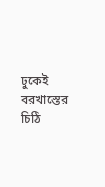ঢুকেই বরখাস্তের চিঠি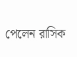পেলেন রাসিক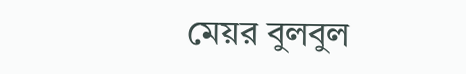মেয়র বুলবুল